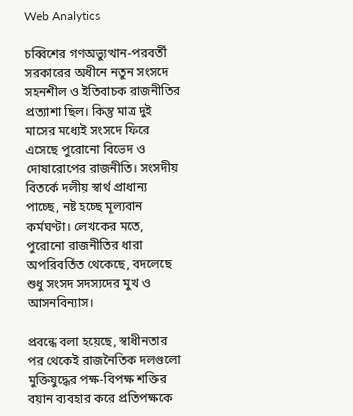Web Analytics

চব্বিশের গণঅভ্যুত্থান-পরবর্তী সরকারের অধীনে নতুন সংসদে সহনশীল ও ইতিবাচক রাজনীতির প্রত্যাশা ছিল। কিন্তু মাত্র দুই মাসের মধ্যেই সংসদে ফিরে এসেছে পুরোনো বিভেদ ও দোষারোপের রাজনীতি। সংসদীয় বিতর্কে দলীয় স্বার্থ প্রাধান্য পাচ্ছে, নষ্ট হচ্ছে মূল্যবান কর্মঘণ্টা। লেখকের মতে, পুরোনো রাজনীতির ধারা অপরিবর্তিত থেকেছে, বদলেছে শুধু সংসদ সদস্যদের মুখ ও আসনবিন্যাস।

প্রবন্ধে বলা হয়েছে, স্বাধীনতার পর থেকেই রাজনৈতিক দলগুলো মুক্তিযুদ্ধের পক্ষ-বিপক্ষ শক্তির বয়ান ব্যবহার করে প্রতিপক্ষকে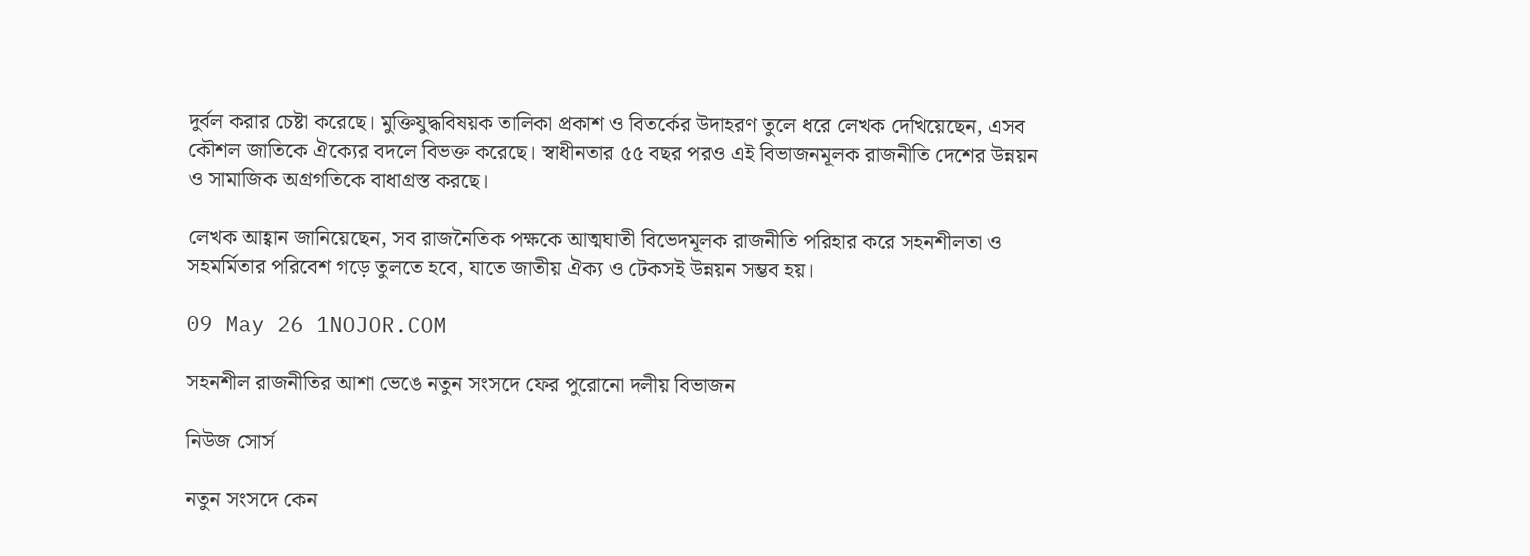দুর্বল করার চেষ্টা করেছে। মুক্তিযুদ্ধবিষয়ক তালিকা প্রকাশ ও বিতর্কের উদাহরণ তুলে ধরে লেখক দেখিয়েছেন, এসব কৌশল জাতিকে ঐক্যের বদলে বিভক্ত করেছে। স্বাধীনতার ৫৫ বছর পরও এই বিভাজনমূলক রাজনীতি দেশের উন্নয়ন ও সামাজিক অগ্রগতিকে বাধাগ্রস্ত করছে।

লেখক আহ্বান জানিয়েছেন, সব রাজনৈতিক পক্ষকে আত্মঘাতী বিভেদমূলক রাজনীতি পরিহার করে সহনশীলতা ও সহমর্মিতার পরিবেশ গড়ে তুলতে হবে, যাতে জাতীয় ঐক্য ও টেকসই উন্নয়ন সম্ভব হয়।

09 May 26 1NOJOR.COM

সহনশীল রাজনীতির আশা ভেঙে নতুন সংসদে ফের পুরোনো দলীয় বিভাজন

নিউজ সোর্স

নতুন সংসদে কেন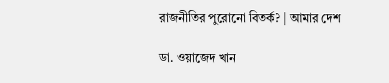রাজনীতির পুরোনো বিতর্ক? | আমার দেশ

ডা. ওয়াজেদ খান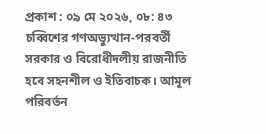প্রকাশ : ০৯ মে ২০২৬, ০৮: ৪৩
চব্বিশের গণঅভ্যুত্থান-পরবর্তী সরকার ও বিরোধীদলীয় রাজনীতি হবে সহনশীল ও ইতিবাচক। আমূল পরিবর্তন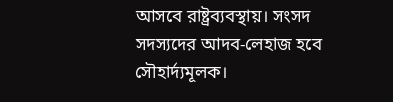আসবে রাষ্ট্রব্যবস্থায়। সংসদ সদস্যদের আদব-লেহাজ হবে সৌহার্দ্যমূলক।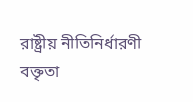রাষ্ট্রীয় নীতিনির্ধারণী বক্তৃতা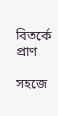বিতর্কে প্রাণ

সহজে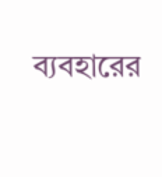ব্যবহারের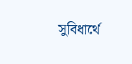সুবিধার্থে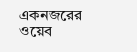একনজরের ওয়েব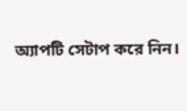অ্যাপটি সেটাপ করে নিন।